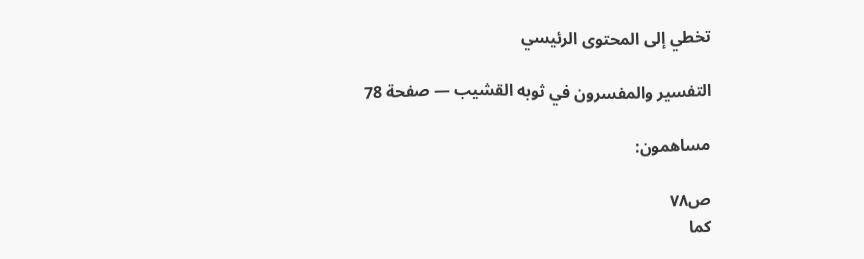تخطي إلى المحتوى الرئيسي

التفسير والمفسرون في ثوبه القشيب — صفحة 78

مساهمون:

ص٧٨
كما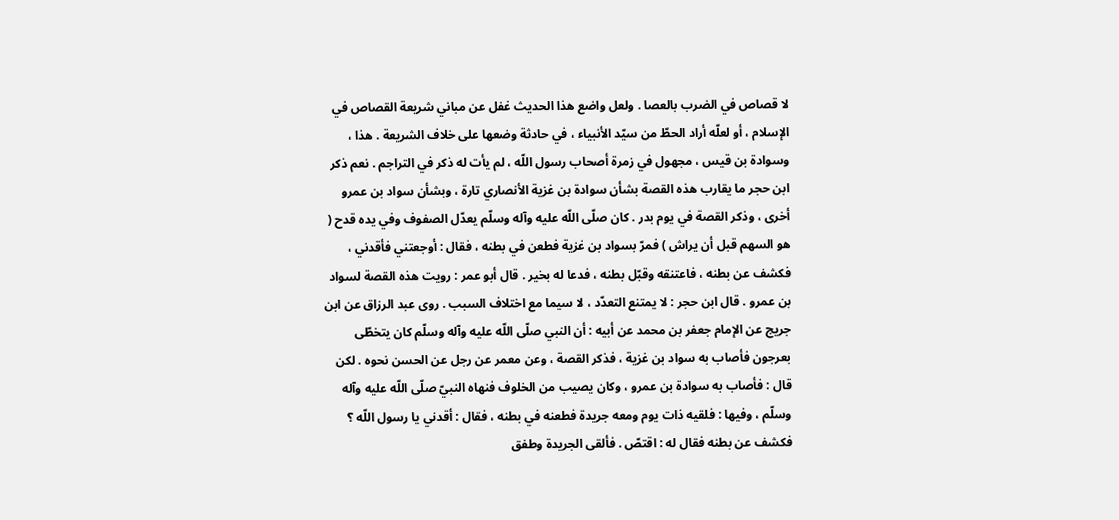لا قصاص في الضرب بالعصا . ولعل واضع هذا الحديث غفل عن مباني شريعة القصاص في الإسلام ، أو لعلّه أراد الحطّ من سيّد الأنبياء ، في حادثة وضعها على خلاف الشريعة . هذا ، وسوادة بن قيس ، مجهول في زمرة أصحاب رسول اللّه ، لم يأت له ذكر في التراجم . نعم ذكر ابن حجر ما يقارب هذه القصة بشأن سوادة بن غزية الأنصاري تارة ، وبشأن سواد بن عمرو أخرى ، وذكر القصة في يوم بدر . كان صلّى اللّه عليه وآله وسلّم يعدّل الصفوف وفي يده قدح ( هو السهم قبل أن يراش ) فمرّ بسواد بن غزية فطعن في بطنه ، فقال : أوجعتني فأقدني ، فكشف عن بطنه ، فاعتنقه وقبّل بطنه ، فدعا له بخير . قال أبو عمر : رويت هذه القصة لسواد بن عمرو . قال ابن حجر : لا يمتنع التعدّد ، لا سيما مع اختلاف السبب . روى عبد الرزاق عن ابن جريج عن الإمام جعفر بن محمد عن أبيه : أن النبي صلّى اللّه عليه وآله وسلّم كان يتخطّى بعرجون فأصاب به سواد بن غزية ، فذكر القصة ، وعن معمر عن رجل عن الحسن نحوه . لكن قال : فأصاب به سوادة بن عمرو ، وكان يصيب من الخلوف فنهاه النبيّ صلّى اللّه عليه وآله وسلّم ، وفيها : فلقيه ذات يوم ومعه جريدة فطعنه في بطنه ، فقال : أقدني يا رسول اللّه ؟ فكشف عن بطنه فقال له : اقتصّ . فألقى الجريدة وطفق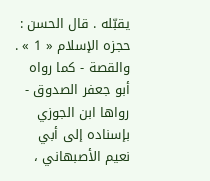يقبّله . قال الحسن : حجزه الإسلام « 1 » . والقصة - كما رواه أبو جعفر الصدوق - رواها ابن الجوزي بإسناده إلى أبي نعيم الأصبهاني ،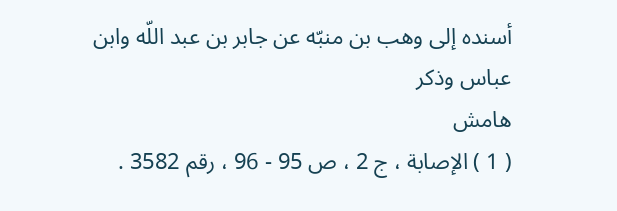أسنده إلى وهب بن منبّه عن جابر بن عبد اللّه وابن عباس وذكر
هامش
( 1 ) الإصابة ، ج 2 ، ص 95 - 96 ، رقم 3582 .